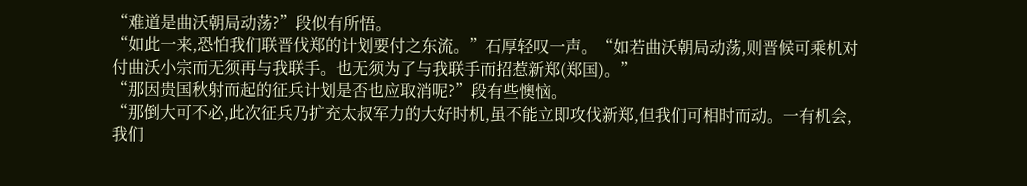“难道是曲沃朝局动荡?”段似有所悟。
“如此一来,恐怕我们联晋伐郑的计划要付之东流。”石厚轻叹一声。“如若曲沃朝局动荡,则晋候可乘机对付曲沃小宗而无须再与我联手。也无须为了与我联手而招惹新郑(郑国)。”
“那因贵国秋射而起的征兵计划是否也应取消呢?”段有些懊恼。
“那倒大可不必,此次征兵乃扩充太叔军力的大好时机,虽不能立即攻伐新郑,但我们可相时而动。一有机会,我们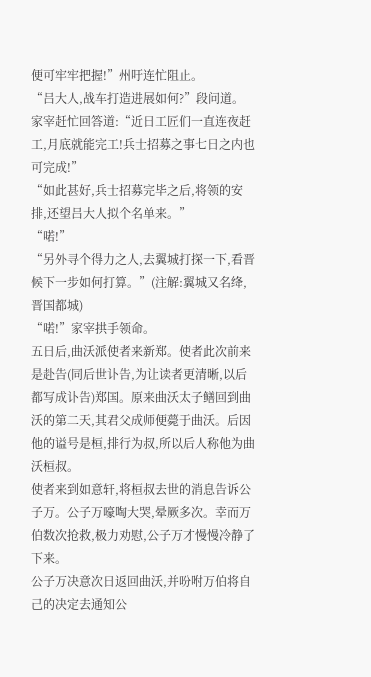便可牢牢把握!”州吁连忙阻止。
“吕大人,战车打造进展如何?”段问道。
家宰赶忙回答道:“近日工匠们一直连夜赶工,月底就能完工!兵士招募之事七日之内也可完成!”
“如此甚好,兵士招募完毕之后,将领的安排,还望吕大人拟个名单来。”
“喏!”
“另外寻个得力之人,去翼城打探一下,看晋候下一步如何打算。”(注解:翼城又名绛,晋国都城)
“喏!”家宰拱手领命。
五日后,曲沃派使者来新郑。使者此次前来是赴告(同后世讣告,为让读者更清晰,以后都写成讣告)郑国。原来曲沃太子鳝回到曲沃的第二天,其君父成师便薨于曲沃。后因他的谥号是桓,排行为叔,所以后人称他为曲沃桓叔。
使者来到如意轩,将桓叔去世的消息告诉公子万。公子万嚎啕大哭,晕厥多次。幸而万伯数次抢救,极力劝慰,公子万才慢慢冷静了下来。
公子万决意次日返回曲沃,并吩咐万伯将自己的决定去通知公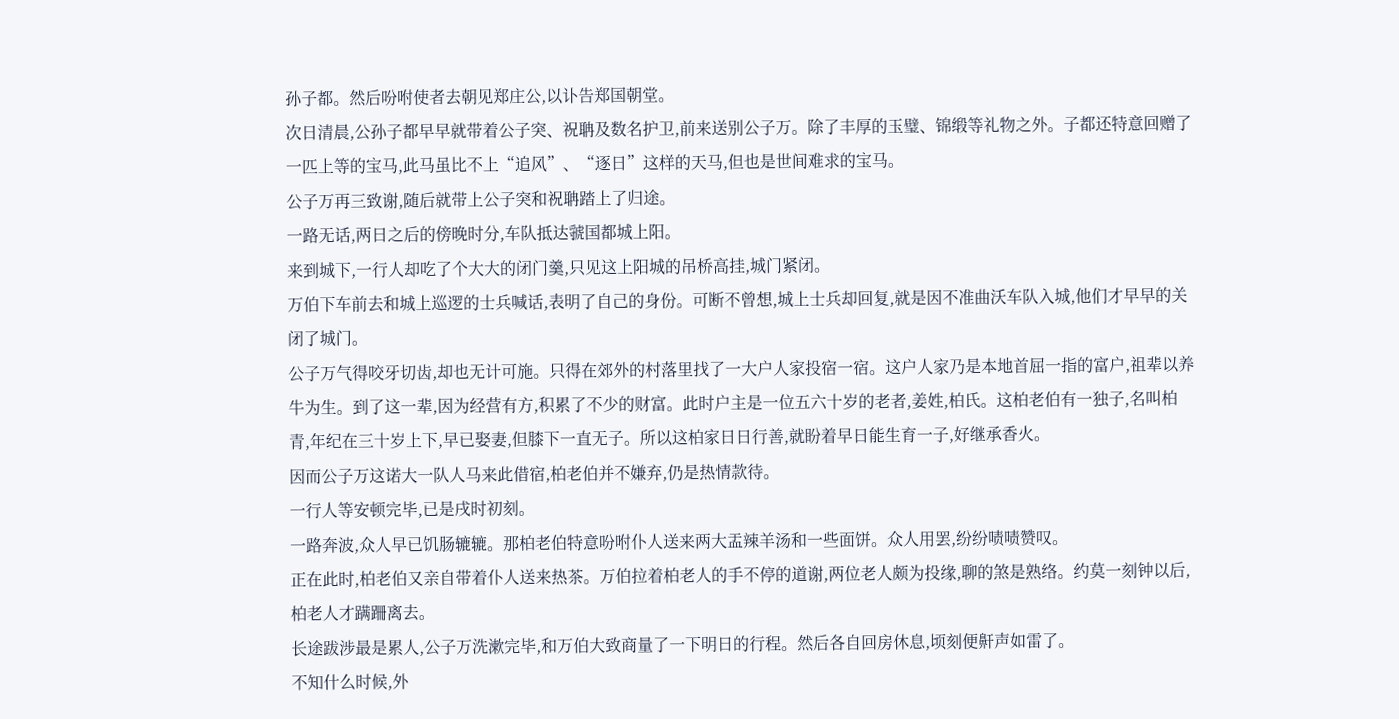孙子都。然后吩咐使者去朝见郑庄公,以讣告郑国朝堂。
次日清晨,公孙子都早早就带着公子突、祝聃及数名护卫,前来送别公子万。除了丰厚的玉璧、锦缎等礼物之外。子都还特意回赠了一匹上等的宝马,此马虽比不上“追风”、“逐日”这样的天马,但也是世间难求的宝马。
公子万再三致谢,随后就带上公子突和祝聃踏上了归途。
一路无话,两日之后的傍晚时分,车队抵达虢国都城上阳。
来到城下,一行人却吃了个大大的闭门羹,只见这上阳城的吊桥高挂,城门紧闭。
万伯下车前去和城上巡逻的士兵喊话,表明了自己的身份。可断不曾想,城上士兵却回复,就是因不准曲沃车队入城,他们才早早的关闭了城门。
公子万气得咬牙切齿,却也无计可施。只得在郊外的村落里找了一大户人家投宿一宿。这户人家乃是本地首屈一指的富户,祖辈以养牛为生。到了这一辈,因为经营有方,积累了不少的财富。此时户主是一位五六十岁的老者,姜姓,柏氏。这柏老伯有一独子,名叫柏青,年纪在三十岁上下,早已娶妻,但膝下一直无子。所以这柏家日日行善,就盼着早日能生育一子,好继承香火。
因而公子万这诺大一队人马来此借宿,柏老伯并不嫌弃,仍是热情款待。
一行人等安顿完毕,已是戌时初刻。
一路奔波,众人早已饥肠辘辘。那柏老伯特意吩咐仆人送来两大盂辣羊汤和一些面饼。众人用罢,纷纷啧啧赞叹。
正在此时,柏老伯又亲自带着仆人送来热茶。万伯拉着柏老人的手不停的道谢,两位老人颇为投缘,聊的煞是熟络。约莫一刻钟以后,柏老人才蹒跚离去。
长途跋涉最是累人,公子万洗漱完毕,和万伯大致商量了一下明日的行程。然后各自回房休息,顷刻便鼾声如雷了。
不知什么时候,外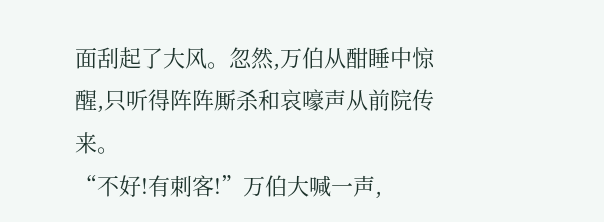面刮起了大风。忽然,万伯从酣睡中惊醒,只听得阵阵厮杀和哀嚎声从前院传来。
“不好!有刺客!”万伯大喊一声,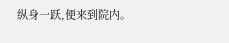纵身一跃,便来到院内。